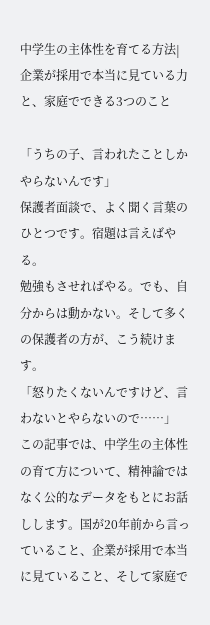中学生の主体性を育てる方法|企業が採用で本当に見ている力と、家庭でできる3つのこと

「うちの子、言われたことしかやらないんです」
保護者面談で、よく聞く言葉のひとつです。宿題は言えばやる。
勉強もさせればやる。でも、自分からは動かない。そして多くの保護者の方が、こう続けます。
「怒りたくないんですけど、言わないとやらないので……」
この記事では、中学生の主体性の育て方について、精神論ではなく公的なデータをもとにお話しします。国が20年前から言っていること、企業が採用で本当に見ていること、そして家庭で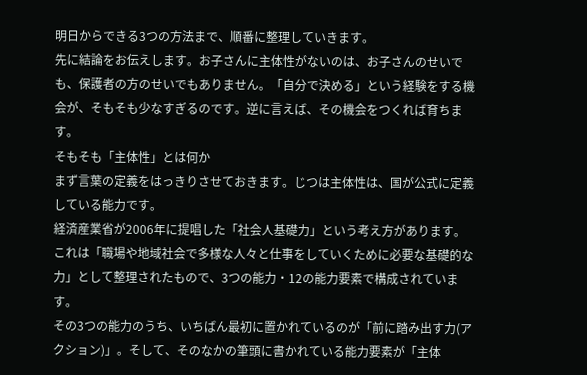明日からできる3つの方法まで、順番に整理していきます。
先に結論をお伝えします。お子さんに主体性がないのは、お子さんのせいでも、保護者の方のせいでもありません。「自分で決める」という経験をする機会が、そもそも少なすぎるのです。逆に言えば、その機会をつくれば育ちます。
そもそも「主体性」とは何か
まず言葉の定義をはっきりさせておきます。じつは主体性は、国が公式に定義している能力です。
経済産業省が2006年に提唱した「社会人基礎力」という考え方があります。これは「職場や地域社会で多様な人々と仕事をしていくために必要な基礎的な力」として整理されたもので、3つの能力・12の能力要素で構成されています。
その3つの能力のうち、いちばん最初に置かれているのが「前に踏み出す力(アクション)」。そして、そのなかの筆頭に書かれている能力要素が「主体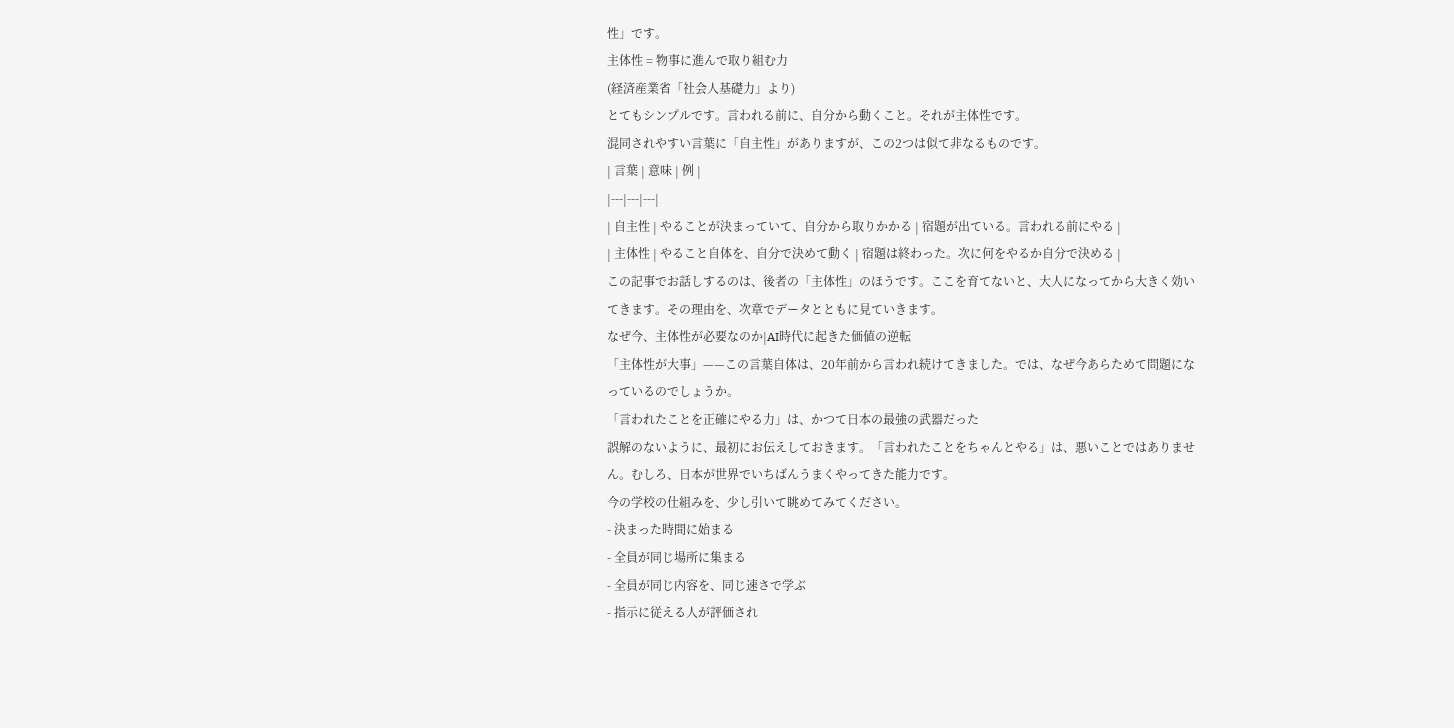性」です。
主体性 = 物事に進んで取り組む力
(経済産業省「社会人基礎力」より)
とてもシンプルです。言われる前に、自分から動くこと。それが主体性です。
混同されやすい言葉に「自主性」がありますが、この2つは似て非なるものです。
| 言葉 | 意味 | 例 |
|---|---|---|
| 自主性 | やることが決まっていて、自分から取りかかる | 宿題が出ている。言われる前にやる |
| 主体性 | やること自体を、自分で決めて動く | 宿題は終わった。次に何をやるか自分で決める |
この記事でお話しするのは、後者の「主体性」のほうです。ここを育てないと、大人になってから大きく効いてきます。その理由を、次章でデータとともに見ていきます。
なぜ今、主体性が必要なのか|AI時代に起きた価値の逆転
「主体性が大事」——この言葉自体は、20年前から言われ続けてきました。では、なぜ今あらためて問題になっているのでしょうか。
「言われたことを正確にやる力」は、かつて日本の最強の武器だった
誤解のないように、最初にお伝えしておきます。「言われたことをちゃんとやる」は、悪いことではありません。むしろ、日本が世界でいちばんうまくやってきた能力です。
今の学校の仕組みを、少し引いて眺めてみてください。
- 決まった時間に始まる
- 全員が同じ場所に集まる
- 全員が同じ内容を、同じ速さで学ぶ
- 指示に従える人が評価され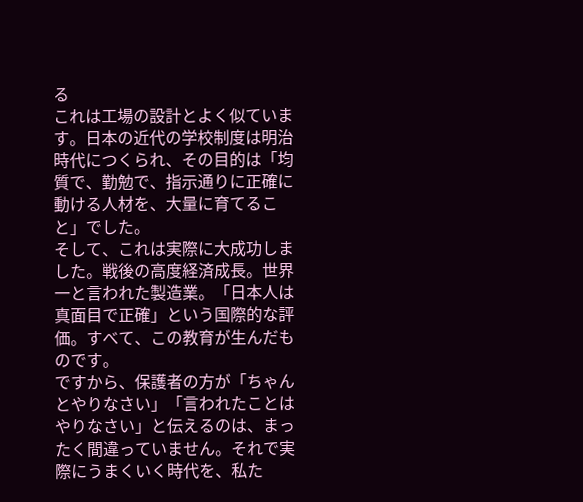る
これは工場の設計とよく似ています。日本の近代の学校制度は明治時代につくられ、その目的は「均質で、勤勉で、指示通りに正確に動ける人材を、大量に育てること」でした。
そして、これは実際に大成功しました。戦後の高度経済成長。世界一と言われた製造業。「日本人は真面目で正確」という国際的な評価。すべて、この教育が生んだものです。
ですから、保護者の方が「ちゃんとやりなさい」「言われたことはやりなさい」と伝えるのは、まったく間違っていません。それで実際にうまくいく時代を、私た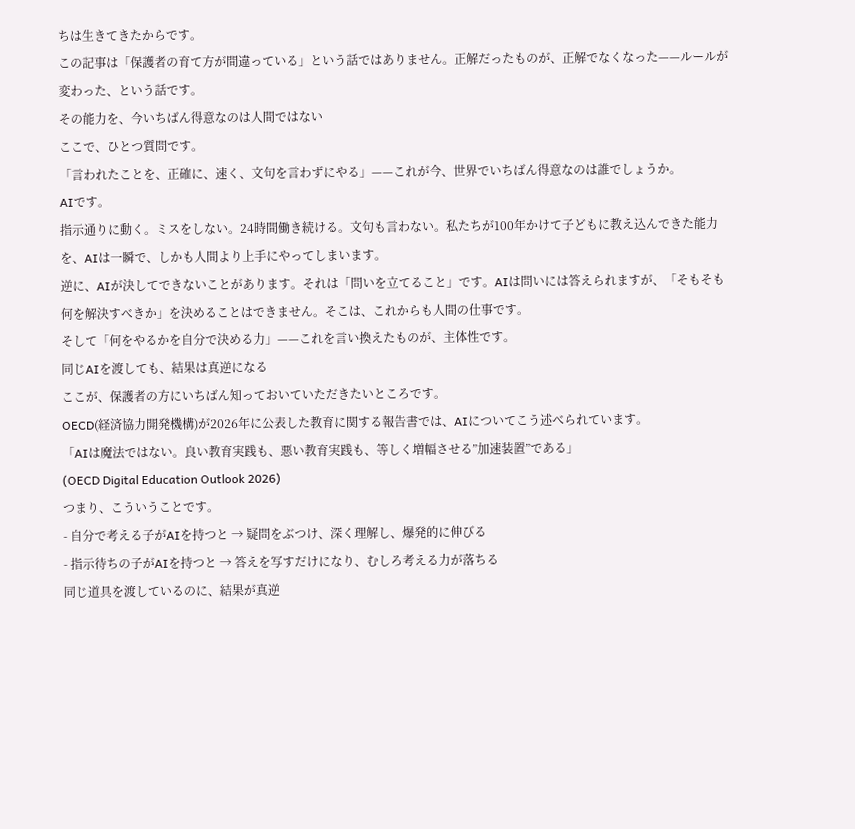ちは生きてきたからです。
この記事は「保護者の育て方が間違っている」という話ではありません。正解だったものが、正解でなくなった——ルールが変わった、という話です。
その能力を、今いちばん得意なのは人間ではない
ここで、ひとつ質問です。
「言われたことを、正確に、速く、文句を言わずにやる」——これが今、世界でいちばん得意なのは誰でしょうか。
AIです。
指示通りに動く。ミスをしない。24時間働き続ける。文句も言わない。私たちが100年かけて子どもに教え込んできた能力を、AIは一瞬で、しかも人間より上手にやってしまいます。
逆に、AIが決してできないことがあります。それは「問いを立てること」です。AIは問いには答えられますが、「そもそも何を解決すべきか」を決めることはできません。そこは、これからも人間の仕事です。
そして「何をやるかを自分で決める力」——これを言い換えたものが、主体性です。
同じAIを渡しても、結果は真逆になる
ここが、保護者の方にいちばん知っておいていただきたいところです。
OECD(経済協力開発機構)が2026年に公表した教育に関する報告書では、AIについてこう述べられています。
「AIは魔法ではない。良い教育実践も、悪い教育実践も、等しく増幅させる”加速装置”である」
(OECD Digital Education Outlook 2026)
つまり、こういうことです。
- 自分で考える子がAIを持つと → 疑問をぶつけ、深く理解し、爆発的に伸びる
- 指示待ちの子がAIを持つと → 答えを写すだけになり、むしろ考える力が落ちる
同じ道具を渡しているのに、結果が真逆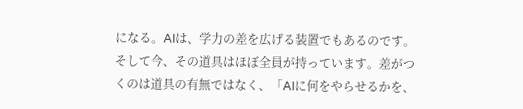になる。AIは、学力の差を広げる装置でもあるのです。
そして今、その道具はほぼ全員が持っています。差がつくのは道具の有無ではなく、「AIに何をやらせるかを、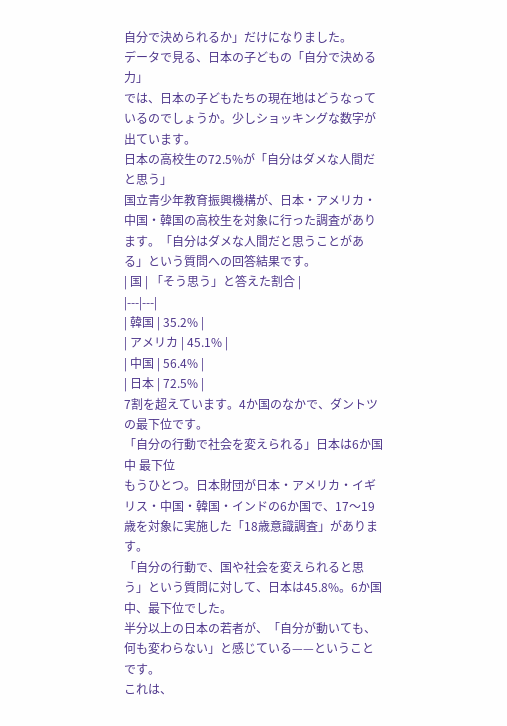自分で決められるか」だけになりました。
データで見る、日本の子どもの「自分で決める力」
では、日本の子どもたちの現在地はどうなっているのでしょうか。少しショッキングな数字が出ています。
日本の高校生の72.5%が「自分はダメな人間だと思う」
国立青少年教育振興機構が、日本・アメリカ・中国・韓国の高校生を対象に行った調査があります。「自分はダメな人間だと思うことがある」という質問への回答結果です。
| 国 | 「そう思う」と答えた割合 |
|---|---|
| 韓国 | 35.2% |
| アメリカ | 45.1% |
| 中国 | 56.4% |
| 日本 | 72.5% |
7割を超えています。4か国のなかで、ダントツの最下位です。
「自分の行動で社会を変えられる」日本は6か国中 最下位
もうひとつ。日本財団が日本・アメリカ・イギリス・中国・韓国・インドの6か国で、17〜19歳を対象に実施した「18歳意識調査」があります。
「自分の行動で、国や社会を変えられると思う」という質問に対して、日本は45.8%。6か国中、最下位でした。
半分以上の日本の若者が、「自分が動いても、何も変わらない」と感じている——ということです。
これは、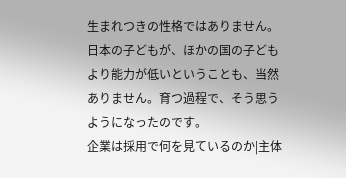生まれつきの性格ではありません。日本の子どもが、ほかの国の子どもより能力が低いということも、当然ありません。育つ過程で、そう思うようになったのです。
企業は採用で何を見ているのか|主体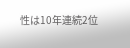性は10年連続2位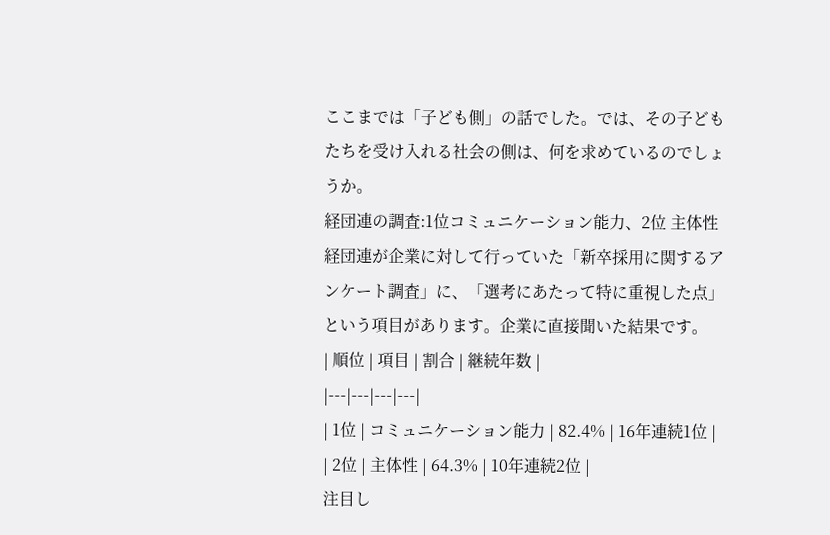ここまでは「子ども側」の話でした。では、その子どもたちを受け入れる社会の側は、何を求めているのでしょうか。
経団連の調査:1位コミュニケーション能力、2位 主体性
経団連が企業に対して行っていた「新卒採用に関するアンケート調査」に、「選考にあたって特に重視した点」という項目があります。企業に直接聞いた結果です。
| 順位 | 項目 | 割合 | 継続年数 |
|---|---|---|---|
| 1位 | コミュニケーション能力 | 82.4% | 16年連続1位 |
| 2位 | 主体性 | 64.3% | 10年連続2位 |
注目し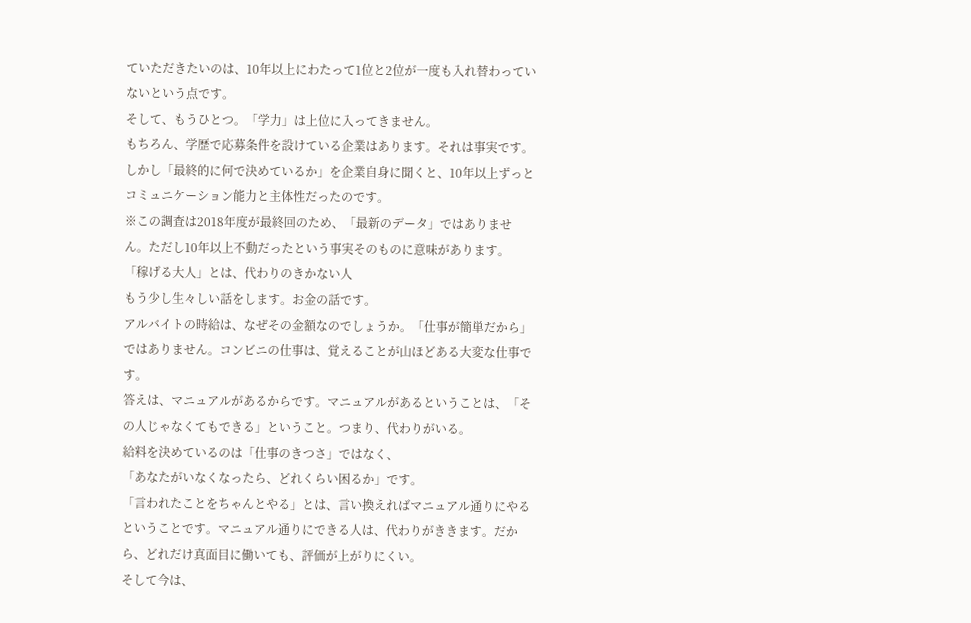ていただきたいのは、10年以上にわたって1位と2位が一度も入れ替わっていないという点です。
そして、もうひとつ。「学力」は上位に入ってきません。
もちろん、学歴で応募条件を設けている企業はあります。それは事実です。しかし「最終的に何で決めているか」を企業自身に聞くと、10年以上ずっとコミュニケーション能力と主体性だったのです。
※この調査は2018年度が最終回のため、「最新のデータ」ではありません。ただし10年以上不動だったという事実そのものに意味があります。
「稼げる大人」とは、代わりのきかない人
もう少し生々しい話をします。お金の話です。
アルバイトの時給は、なぜその金額なのでしょうか。「仕事が簡単だから」ではありません。コンビニの仕事は、覚えることが山ほどある大変な仕事です。
答えは、マニュアルがあるからです。マニュアルがあるということは、「その人じゃなくてもできる」ということ。つまり、代わりがいる。
給料を決めているのは「仕事のきつさ」ではなく、
「あなたがいなくなったら、どれくらい困るか」です。
「言われたことをちゃんとやる」とは、言い換えればマニュアル通りにやるということです。マニュアル通りにできる人は、代わりがききます。だから、どれだけ真面目に働いても、評価が上がりにくい。
そして今は、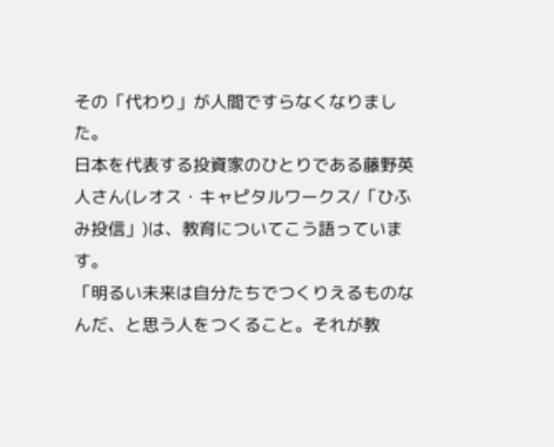その「代わり」が人間ですらなくなりました。
日本を代表する投資家のひとりである藤野英人さん(レオス・キャピタルワークス/「ひふみ投信」)は、教育についてこう語っています。
「明るい未来は自分たちでつくりえるものなんだ、と思う人をつくること。それが教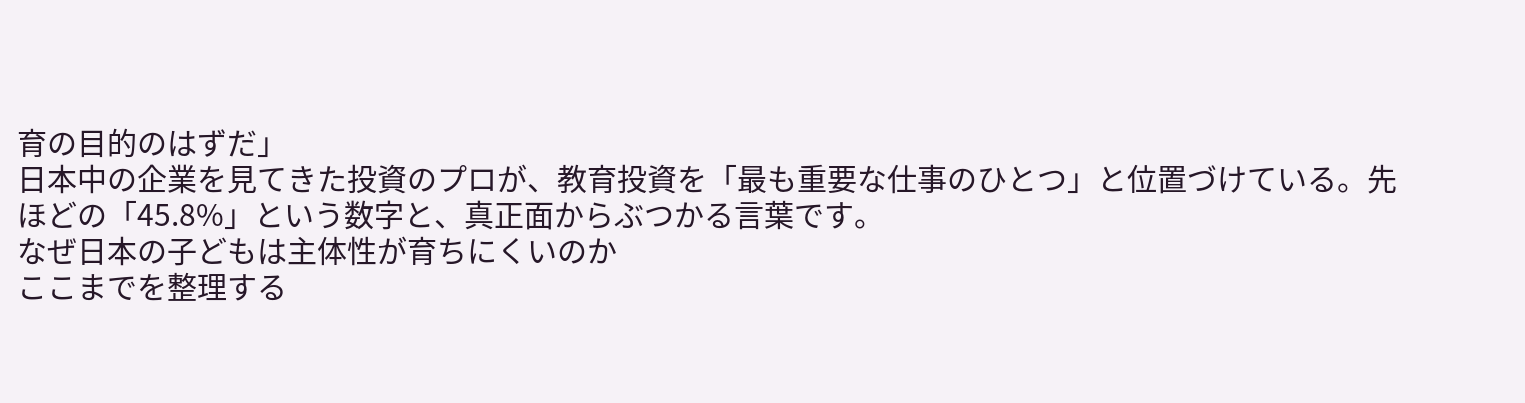育の目的のはずだ」
日本中の企業を見てきた投資のプロが、教育投資を「最も重要な仕事のひとつ」と位置づけている。先ほどの「45.8%」という数字と、真正面からぶつかる言葉です。
なぜ日本の子どもは主体性が育ちにくいのか
ここまでを整理する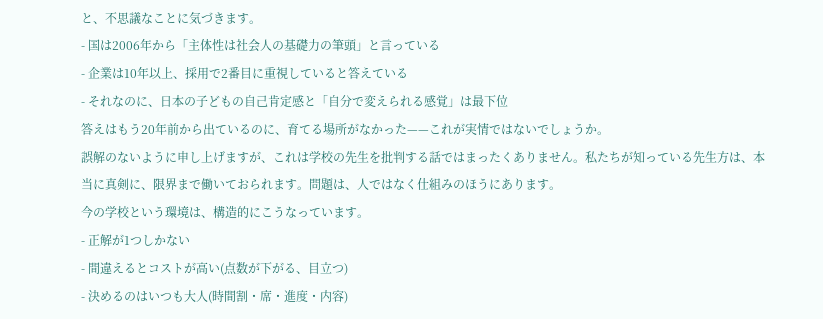と、不思議なことに気づきます。
- 国は2006年から「主体性は社会人の基礎力の筆頭」と言っている
- 企業は10年以上、採用で2番目に重視していると答えている
- それなのに、日本の子どもの自己肯定感と「自分で変えられる感覚」は最下位
答えはもう20年前から出ているのに、育てる場所がなかった——これが実情ではないでしょうか。
誤解のないように申し上げますが、これは学校の先生を批判する話ではまったくありません。私たちが知っている先生方は、本当に真剣に、限界まで働いておられます。問題は、人ではなく仕組みのほうにあります。
今の学校という環境は、構造的にこうなっています。
- 正解が1つしかない
- 間違えるとコストが高い(点数が下がる、目立つ)
- 決めるのはいつも大人(時間割・席・進度・内容)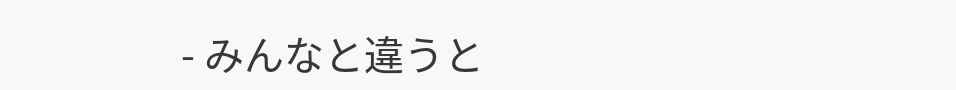- みんなと違うと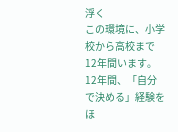浮く
この環境に、小学校から高校まで12年間います。12年間、「自分で決める」経験をほ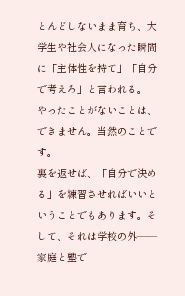とんどしないまま育ち、大学生や社会人になった瞬間に「主体性を持て」「自分で考えろ」と言われる。
やったことがないことは、できません。当然のことです。
裏を返せば、「自分で決める」を練習させればいいということでもあります。そして、それは学校の外——家庭と塾で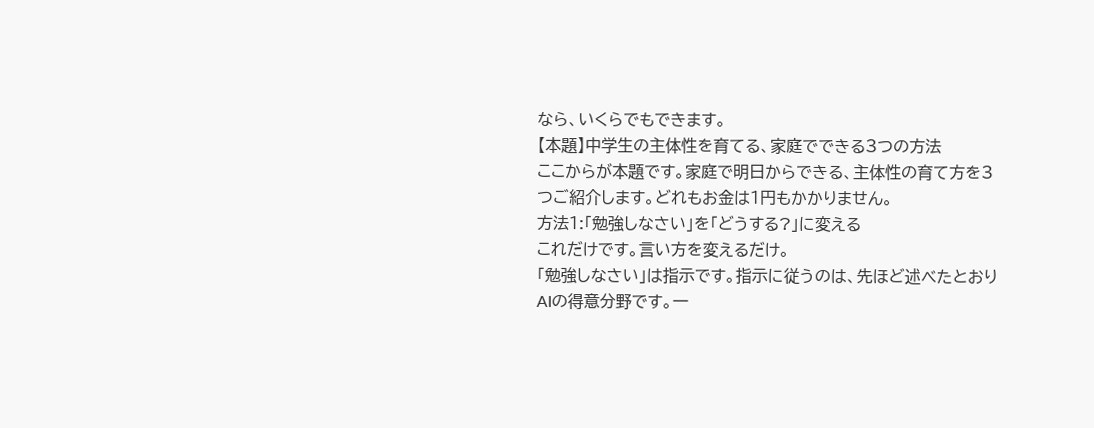なら、いくらでもできます。
【本題】中学生の主体性を育てる、家庭でできる3つの方法
ここからが本題です。家庭で明日からできる、主体性の育て方を3つご紹介します。どれもお金は1円もかかりません。
方法1:「勉強しなさい」を「どうする?」に変える
これだけです。言い方を変えるだけ。
「勉強しなさい」は指示です。指示に従うのは、先ほど述べたとおりAIの得意分野です。一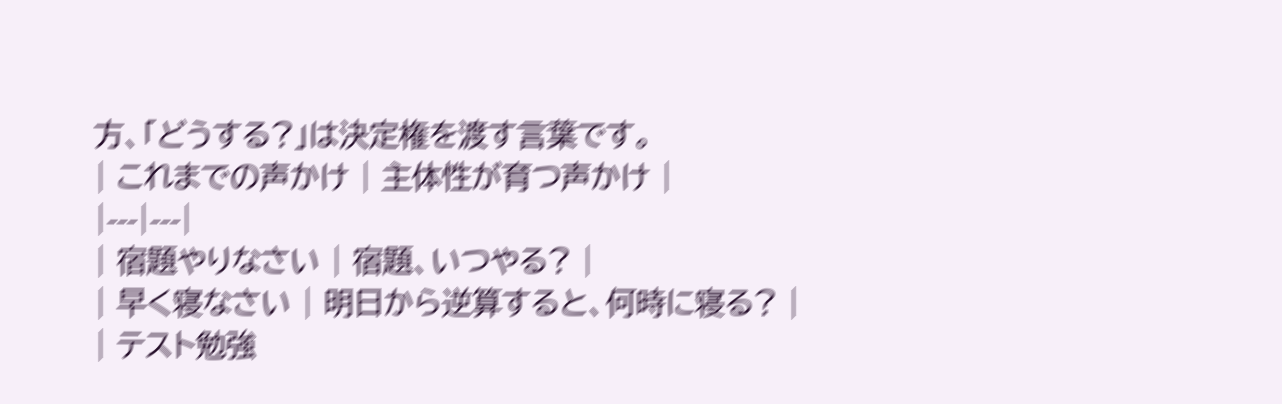方、「どうする?」は決定権を渡す言葉です。
| これまでの声かけ | 主体性が育つ声かけ |
|---|---|
| 宿題やりなさい | 宿題、いつやる? |
| 早く寝なさい | 明日から逆算すると、何時に寝る? |
| テスト勉強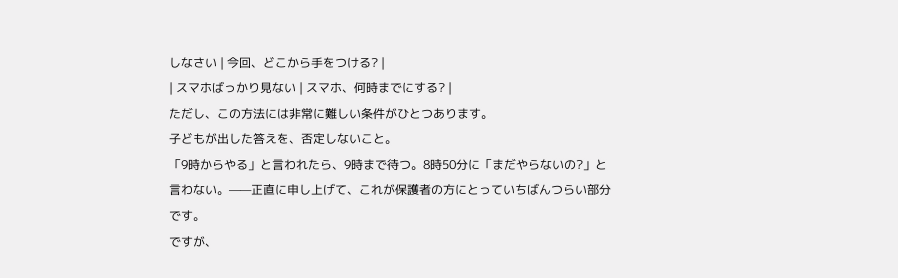しなさい | 今回、どこから手をつける? |
| スマホばっかり見ない | スマホ、何時までにする? |
ただし、この方法には非常に難しい条件がひとつあります。
子どもが出した答えを、否定しないこと。
「9時からやる」と言われたら、9時まで待つ。8時50分に「まだやらないの?」と言わない。——正直に申し上げて、これが保護者の方にとっていちばんつらい部分です。
ですが、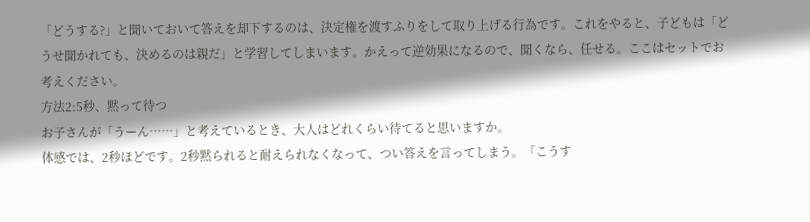「どうする?」と聞いておいて答えを却下するのは、決定権を渡すふりをして取り上げる行為です。これをやると、子どもは「どうせ聞かれても、決めるのは親だ」と学習してしまいます。かえって逆効果になるので、聞くなら、任せる。ここはセットでお考えください。
方法2:5秒、黙って待つ
お子さんが「うーん……」と考えているとき、大人はどれくらい待てると思いますか。
体感では、2秒ほどです。2秒黙られると耐えられなくなって、つい答えを言ってしまう。「こうす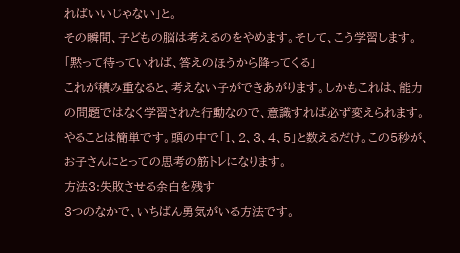ればいいじゃない」と。
その瞬間、子どもの脳は考えるのをやめます。そして、こう学習します。
「黙って待っていれば、答えのほうから降ってくる」
これが積み重なると、考えない子ができあがります。しかもこれは、能力の問題ではなく学習された行動なので、意識すれば必ず変えられます。
やることは簡単です。頭の中で「1、2、3、4、5」と数えるだけ。この5秒が、お子さんにとっての思考の筋トレになります。
方法3:失敗させる余白を残す
3つのなかで、いちばん勇気がいる方法です。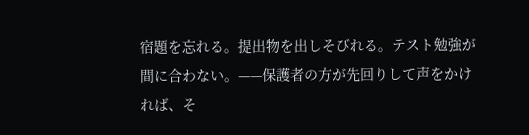宿題を忘れる。提出物を出しそびれる。テスト勉強が間に合わない。——保護者の方が先回りして声をかければ、そ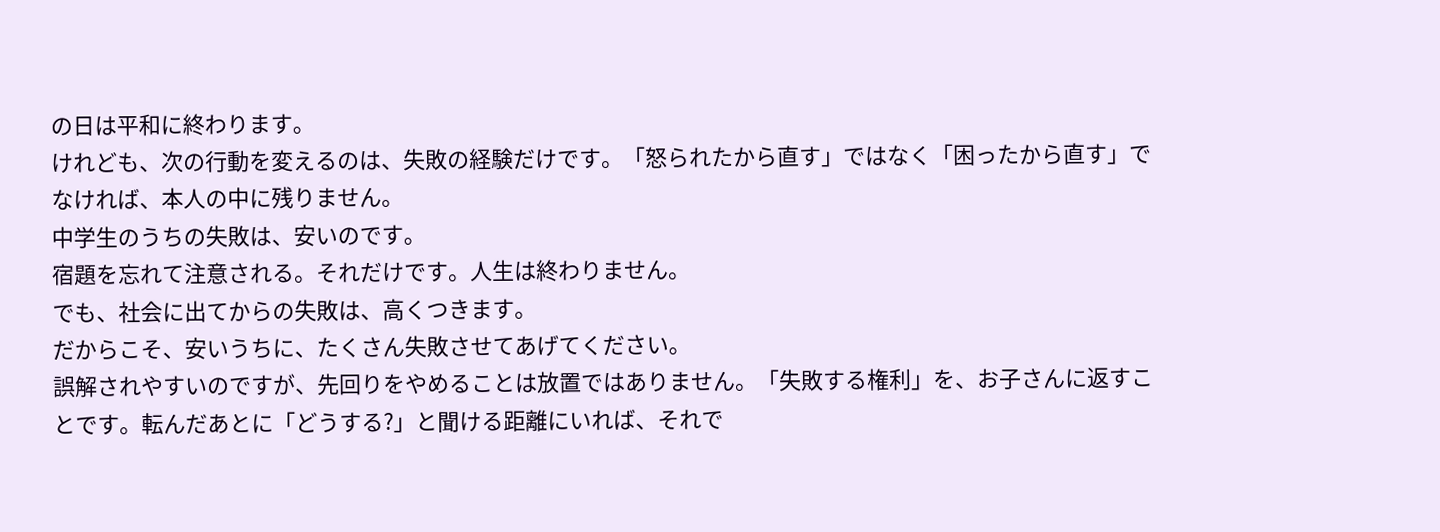の日は平和に終わります。
けれども、次の行動を変えるのは、失敗の経験だけです。「怒られたから直す」ではなく「困ったから直す」でなければ、本人の中に残りません。
中学生のうちの失敗は、安いのです。
宿題を忘れて注意される。それだけです。人生は終わりません。
でも、社会に出てからの失敗は、高くつきます。
だからこそ、安いうちに、たくさん失敗させてあげてください。
誤解されやすいのですが、先回りをやめることは放置ではありません。「失敗する権利」を、お子さんに返すことです。転んだあとに「どうする?」と聞ける距離にいれば、それで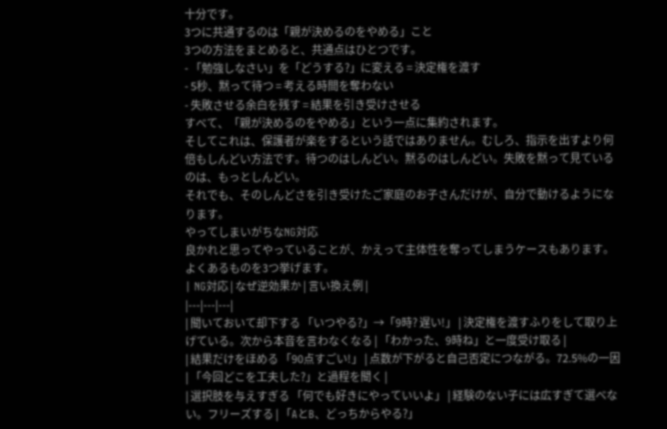十分です。
3つに共通するのは「親が決めるのをやめる」こと
3つの方法をまとめると、共通点はひとつです。
- 「勉強しなさい」を「どうする?」に変える = 決定権を渡す
- 5秒、黙って待つ = 考える時間を奪わない
- 失敗させる余白を残す = 結果を引き受けさせる
すべて、「親が決めるのをやめる」という一点に集約されます。
そしてこれは、保護者が楽をするという話ではありません。むしろ、指示を出すより何倍もしんどい方法です。待つのはしんどい。黙るのはしんどい。失敗を黙って見ているのは、もっとしんどい。
それでも、そのしんどさを引き受けたご家庭のお子さんだけが、自分で動けるようになります。
やってしまいがちなNG対応
良かれと思ってやっていることが、かえって主体性を奪ってしまうケースもあります。よくあるものを3つ挙げます。
| NG対応 | なぜ逆効果か | 言い換え例 |
|---|---|---|
| 聞いておいて却下する 「いつやる?」→「9時? 遅い!」 | 決定権を渡すふりをして取り上げている。次から本音を言わなくなる | 「わかった、9時ね」と一度受け取る |
| 結果だけをほめる 「90点すごい!」 | 点数が下がると自己否定につながる。72.5%の一因 | 「今回どこを工夫した?」と過程を聞く |
| 選択肢を与えすぎる 「何でも好きにやっていいよ」 | 経験のない子には広すぎて選べない。フリーズする | 「AとB、どっちからやる?」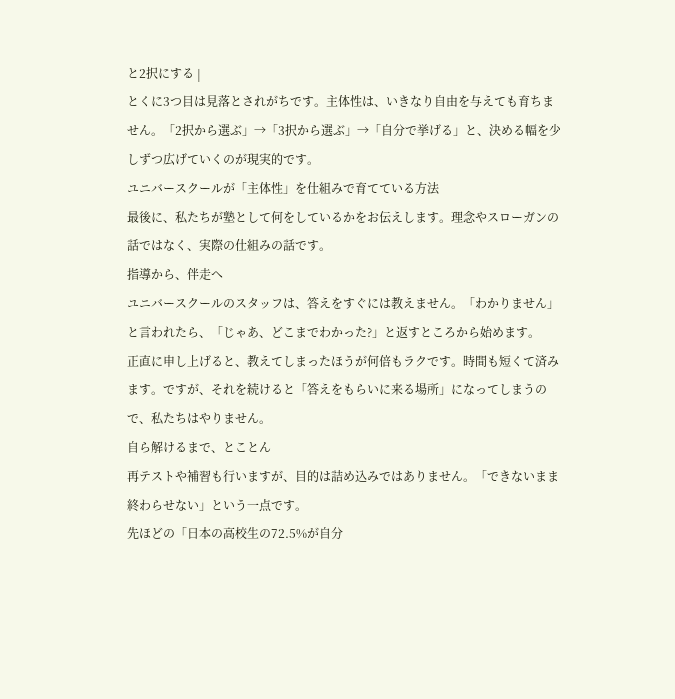と2択にする |
とくに3つ目は見落とされがちです。主体性は、いきなり自由を与えても育ちません。「2択から選ぶ」→「3択から選ぶ」→「自分で挙げる」と、決める幅を少しずつ広げていくのが現実的です。
ユニバースクールが「主体性」を仕組みで育てている方法
最後に、私たちが塾として何をしているかをお伝えします。理念やスローガンの話ではなく、実際の仕組みの話です。
指導から、伴走へ
ユニバースクールのスタッフは、答えをすぐには教えません。「わかりません」と言われたら、「じゃあ、どこまでわかった?」と返すところから始めます。
正直に申し上げると、教えてしまったほうが何倍もラクです。時間も短くて済みます。ですが、それを続けると「答えをもらいに来る場所」になってしまうので、私たちはやりません。
自ら解けるまで、とことん
再テストや補習も行いますが、目的は詰め込みではありません。「できないまま終わらせない」という一点です。
先ほどの「日本の高校生の72.5%が自分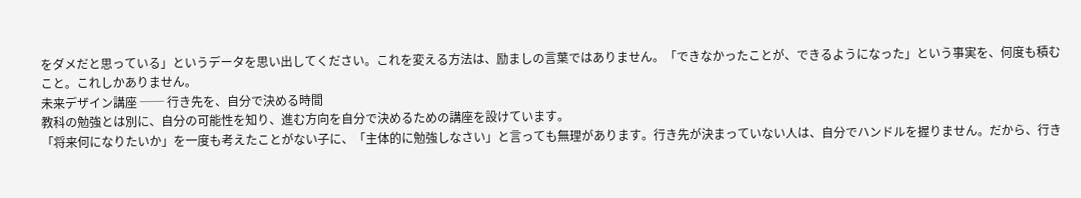をダメだと思っている」というデータを思い出してください。これを変える方法は、励ましの言葉ではありません。「できなかったことが、できるようになった」という事実を、何度も積むこと。これしかありません。
未来デザイン講座 ── 行き先を、自分で決める時間
教科の勉強とは別に、自分の可能性を知り、進む方向を自分で決めるための講座を設けています。
「将来何になりたいか」を一度も考えたことがない子に、「主体的に勉強しなさい」と言っても無理があります。行き先が決まっていない人は、自分でハンドルを握りません。だから、行き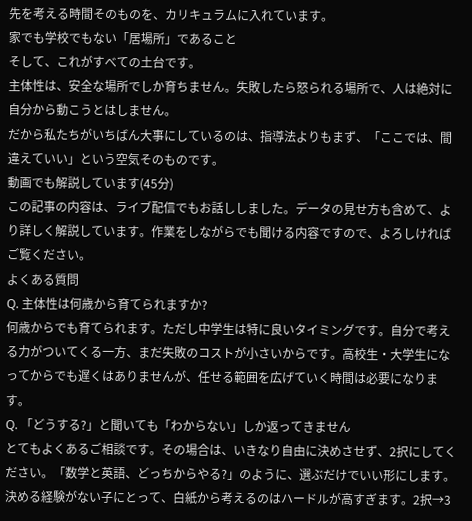先を考える時間そのものを、カリキュラムに入れています。
家でも学校でもない「居場所」であること
そして、これがすべての土台です。
主体性は、安全な場所でしか育ちません。失敗したら怒られる場所で、人は絶対に自分から動こうとはしません。
だから私たちがいちばん大事にしているのは、指導法よりもまず、「ここでは、間違えていい」という空気そのものです。
動画でも解説しています(45分)
この記事の内容は、ライブ配信でもお話ししました。データの見せ方も含めて、より詳しく解説しています。作業をしながらでも聞ける内容ですので、よろしければご覧ください。
よくある質問
Q. 主体性は何歳から育てられますか?
何歳からでも育てられます。ただし中学生は特に良いタイミングです。自分で考える力がついてくる一方、まだ失敗のコストが小さいからです。高校生・大学生になってからでも遅くはありませんが、任せる範囲を広げていく時間は必要になります。
Q. 「どうする?」と聞いても「わからない」しか返ってきません
とてもよくあるご相談です。その場合は、いきなり自由に決めさせず、2択にしてください。「数学と英語、どっちからやる?」のように、選ぶだけでいい形にします。決める経験がない子にとって、白紙から考えるのはハードルが高すぎます。2択→3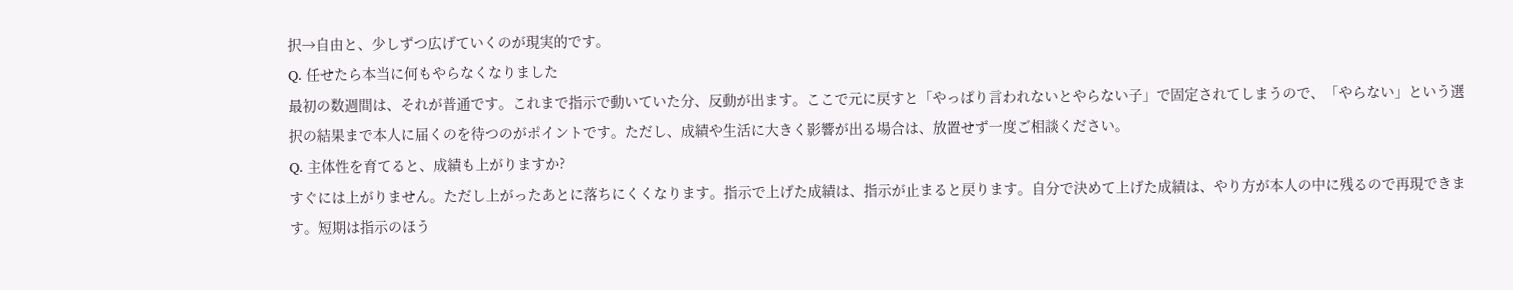択→自由と、少しずつ広げていくのが現実的です。
Q. 任せたら本当に何もやらなくなりました
最初の数週間は、それが普通です。これまで指示で動いていた分、反動が出ます。ここで元に戻すと「やっぱり言われないとやらない子」で固定されてしまうので、「やらない」という選択の結果まで本人に届くのを待つのがポイントです。ただし、成績や生活に大きく影響が出る場合は、放置せず一度ご相談ください。
Q. 主体性を育てると、成績も上がりますか?
すぐには上がりません。ただし上がったあとに落ちにくくなります。指示で上げた成績は、指示が止まると戻ります。自分で決めて上げた成績は、やり方が本人の中に残るので再現できます。短期は指示のほう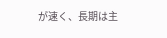が速く、長期は主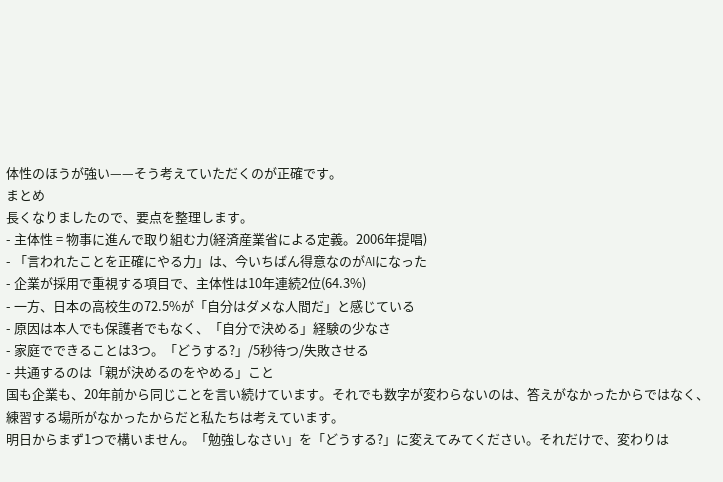体性のほうが強い——そう考えていただくのが正確です。
まとめ
長くなりましたので、要点を整理します。
- 主体性 = 物事に進んで取り組む力(経済産業省による定義。2006年提唱)
- 「言われたことを正確にやる力」は、今いちばん得意なのがAIになった
- 企業が採用で重視する項目で、主体性は10年連続2位(64.3%)
- 一方、日本の高校生の72.5%が「自分はダメな人間だ」と感じている
- 原因は本人でも保護者でもなく、「自分で決める」経験の少なさ
- 家庭でできることは3つ。「どうする?」/5秒待つ/失敗させる
- 共通するのは「親が決めるのをやめる」こと
国も企業も、20年前から同じことを言い続けています。それでも数字が変わらないのは、答えがなかったからではなく、練習する場所がなかったからだと私たちは考えています。
明日からまず1つで構いません。「勉強しなさい」を「どうする?」に変えてみてください。それだけで、変わりは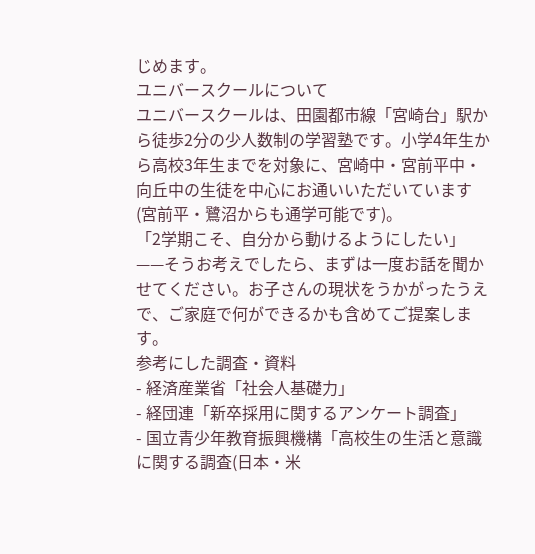じめます。
ユニバースクールについて
ユニバースクールは、田園都市線「宮崎台」駅から徒歩2分の少人数制の学習塾です。小学4年生から高校3年生までを対象に、宮崎中・宮前平中・向丘中の生徒を中心にお通いいただいています(宮前平・鷺沼からも通学可能です)。
「2学期こそ、自分から動けるようにしたい」——そうお考えでしたら、まずは一度お話を聞かせてください。お子さんの現状をうかがったうえで、ご家庭で何ができるかも含めてご提案します。
参考にした調査・資料
- 経済産業省「社会人基礎力」
- 経団連「新卒採用に関するアンケート調査」
- 国立青少年教育振興機構「高校生の生活と意識に関する調査(日本・米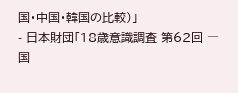国・中国・韓国の比較)」
- 日本財団「18歳意識調査 第62回 ― 国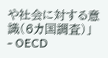や社会に対する意識(6カ国調査)」
- OECD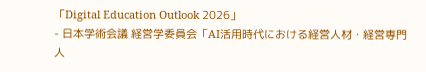「Digital Education Outlook 2026」
- 日本学術会議 経営学委員会「AI活用時代における経営人材・経営専門人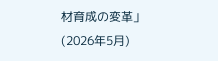材育成の変革」(2026年5月)